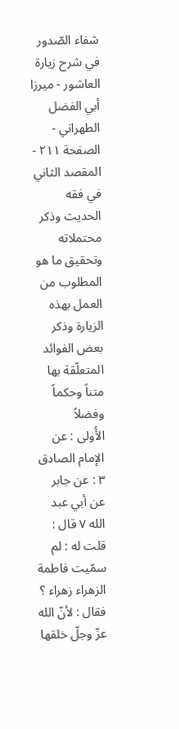شفاء الصّدور في شرح زيارة العاشور - ميرزا أبي الفضل الطهراني - الصفحة ٢١١ - المقصد الثاني في فقه الحديث وذكر محتملاته وتحقيق ما هو المطلوب من العمل بهذه الزيارة وذكر بعض الفوائد المتعلّقة بها متناً وحكماً وفضلاً
الأُولى : عن الإمام الصادق ٣ : عن جابر عن أبي عبد الله ٧ قال : قلت له : لم سمّيت فاطمة الزهراء زهراء ؟ فقال : لأنّ الله عزّ وجلّ خلقها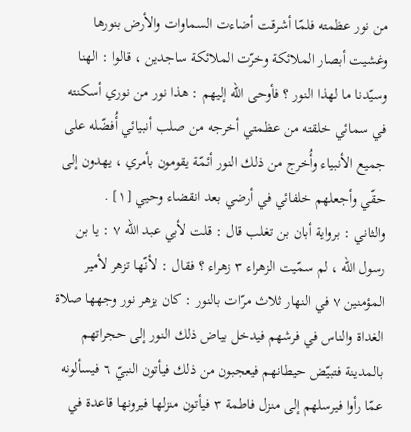من نور عظمته فلمّا أشرقت أضاءت السماوات والأرض بنورها وغشيت أبصار الملائكة وخرّت الملائكة ساجدين ، قالوا : الهنا وسيّدنا ما لهذا النور ؟ فأوحى الله إليهم : هذا نور من نوري أسكنته في سمائي خلقته من عظمتي أخرجه من صلب أنبيائي أُفضّله على جميع الأنبياء وأُخرج من ذلك النور أئمّة يقومون بأمري ، يهدون إلى حقّي وأجعلهم خلفائي في أرضي بعد انقضاء وحيي [١] .
والثاني : برواية أبان بن تغلب قال : قلت لأبي عبد الله ٧ : يا بن رسول الله ، لم سمّيت الزهراء ٣ زهراء ؟ فقال : لأنّها تزهر لأمير المؤمنين ٧ في النهار ثلاث مرّات بالنور : كان يزهر نور وجهها صلاة الغداة والناس في فرشهم فيدخل بياض ذلك النور إلى حجراتهم بالمدينة فتبيّض حيطانهم فيعجبون من ذلك فيأتون النبيّ ٦ فيسألونه عمّا رأوا فيرسلهم إلى منزل فاطمة ٣ فيأتون منزلها فيرونها قاعدة في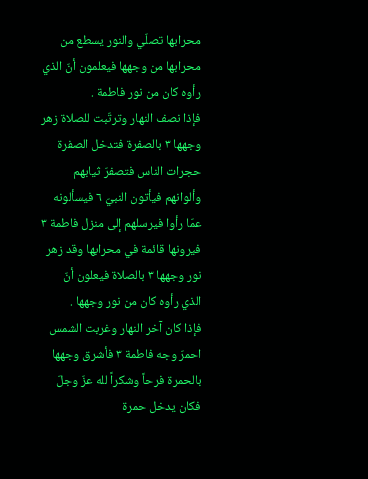محرابها تصلّي والنور يسطع من محرابها من وجهها فيعلمون أنّ الذي رأوه كان من نور فاطمة .
فإذا نصف النهار وترتّبت للصلاة زهر وجهها ٣ بالصفرة فتدخل الصفرة حجرات الناس فتصفرّ ثيابهم وألوانهم فيأتون النبيّ ٦ فيسألونه عمّا رأوا فيرسلهم إلى منزل فاطمة ٣ فيرونها قائمة في محرابها وقد زهر نور وجهها ٣ بالصلاة فيعلون أنّ الذي رأوه كان من نور وجهها .
فإذا كان آخر النهار وغربت الشمس احمرّ وجه فاطمة ٣ فأشرق وجهها بالحمرة فرحاً وشكراً لله عزّ وجلّ فكان يدخل حمرة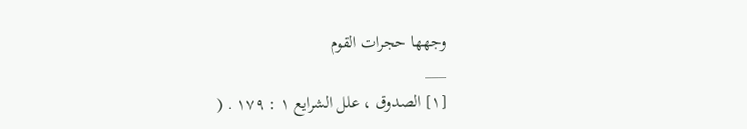وجهها حجرات القوم
___
[١] الصدوق ، علل الشرايع ١ : ١٧٩ . (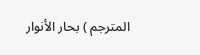المترجم ) بحار الأنوار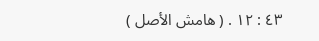٤٣ : ١٢ . ( هامش الأصل )